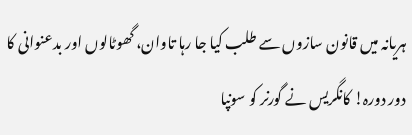ہریانہ میں قانون سازوں سے طلب کیا جا رہا تاوان، گھوٹالوں اور بدعنوانی کا دور دورہ! کانگریس نے گورنر کو سونپا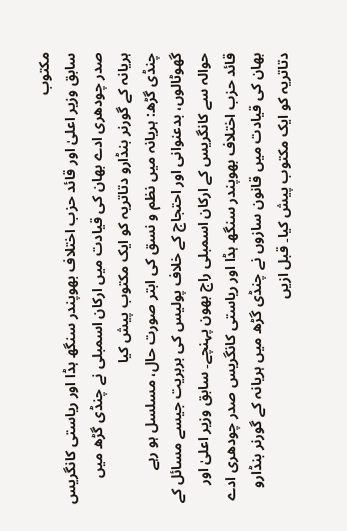مکتوب
سابق وزیر اعلیٰ اور قائد حزب اختلاف بھوپندر سنگھ ہڈا اور ریاستی کانگریس صدر چودھری ادے بھان کی قیادت میں ارکان اسمبلی نے چنڈی گڑھ میں ہریانہ کے گورنر بنڈارو دتاتریہ کو ایک مکتوب پیش کیا
چنڈی گڑھ: ہریانہ میں نظم و نسق کی ابتر صورت حال، مسلسل ہو رہے گھوٹالوں، بدعنوانی اور احتجاج کے خلاف پولیس کی بربریت جیسے مسائل کے حوالہ سے کانگریس کے ارکان اسمبلی راج بھون پہنچے۔ سابق وزیر اعلیٰ اور قائد حزب اختلاف بھوپندر سنگھ ہڈا اور ریاستی کانگریس صدر چودھری ادے بھان کی قیادت میں قانون سازوں نے چنڈی گڑھ میں ہریانہ کے گورنر بنڈارو دتاتریہ کو ایک مکتوب پیش کیا۔ قبل ازیں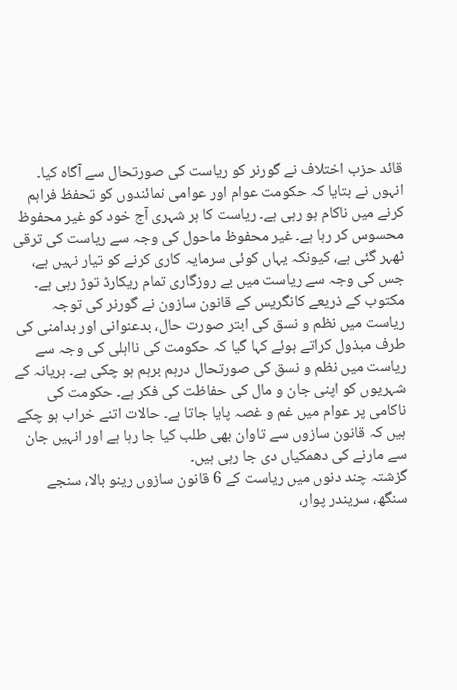قائد حزب اختلاف نے گورنر کو ریاست کی صورتحال سے آگاہ کیا۔ انہوں نے بتایا کہ حکومت عوام اور عوامی نمائندوں کو تحفظ فراہم کرنے میں ناکام ہو رہی ہے۔ ریاست کا ہر شہری آج خود کو غیر محفوظ محسوس کر رہا ہے۔ غیر محفوظ ماحول کی وجہ سے ریاست کی ترقی ٹھہر گئی ہے، کیونکہ یہاں کوئی سرمایہ کاری کرنے کو تیار نہیں ہے، جس کی وجہ سے ریاست میں بے روزگاری تمام ریکارڈ توڑ رہی ہے۔
مکتوب کے ذریعے کانگریس کے قانون سازون نے گورنر کی توجہ ریاست میں نظم و نسق کی ابتر صورت حال، بدعنوانی اور بدامنی کی طرف مبذول کراتے ہوئے کہا گیا کہ حکومت کی نااہلی کی وجہ سے ریاست میں نظم و نسق کی صورتحال درہم برہم ہو چکی ہے۔ ہریانہ کے شہریوں کو اپنی جان و مال کی حفاظت کی فکر ہے۔ حکومت کی ناکامی پر عوام میں غم و غصہ پایا جاتا ہے۔ حالات اتنے خراب ہو چکے ہیں کہ قانون سازوں سے تاوان بھی طلب کیا جا رہا ہے اور انہیں جان سے مارنے کی دھمکیاں دی جا رہی ہیں۔
گزشتہ چند دنوں میں ریاست کے 6 قانون سازوں رینو بالا، سنجے سنگھ، سریندر پوار،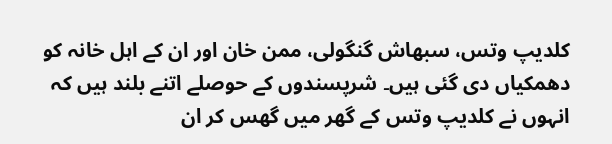کلدیپ وتس، سبھاش گنگولی، ممن خان اور ان کے اہل خانہ کو دھمکیاں دی گئی ہیں۔ شرپسندوں کے حوصلے اتنے بلند ہیں کہ انہوں نے کلدیپ وتس کے گھر میں گھس کر ان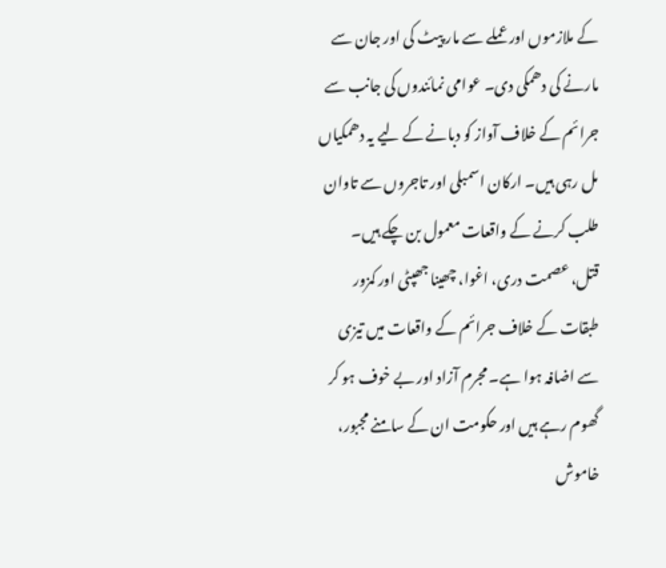کے ملازموں اور عملے سے مار پیٹ کی اور جان سے مارنے کی دھمکی دی۔ عوامی نمائندوں کی جانب سے جرائم کے خلاف آواز کو دبانے کے لیے یہ دھمکیاں مل رہی ہیں۔ ارکان اسمبلی اور تاجروں سے تاوان طلب کرنے کے واقعات معمول بن چکے ہیں۔ قتل، عصمت دری، اغوا، چھینا جھپٹی اور کمزور طبقات کے خلاف جرائم کے واقعات میں تیزی سے اضافہ ہوا ہے۔ مجرم آزاد اور بے خوف ہو کر گھوم رہے ہیں اور حکومت ان کے سامنے مجبور، خاموش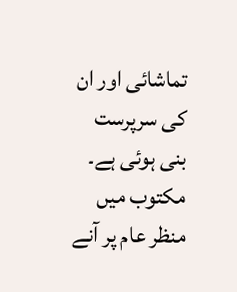تماشائی اور ان کی سرپرست بنی ہوئی ہے۔
مکتوب میں منظر عام پر آنے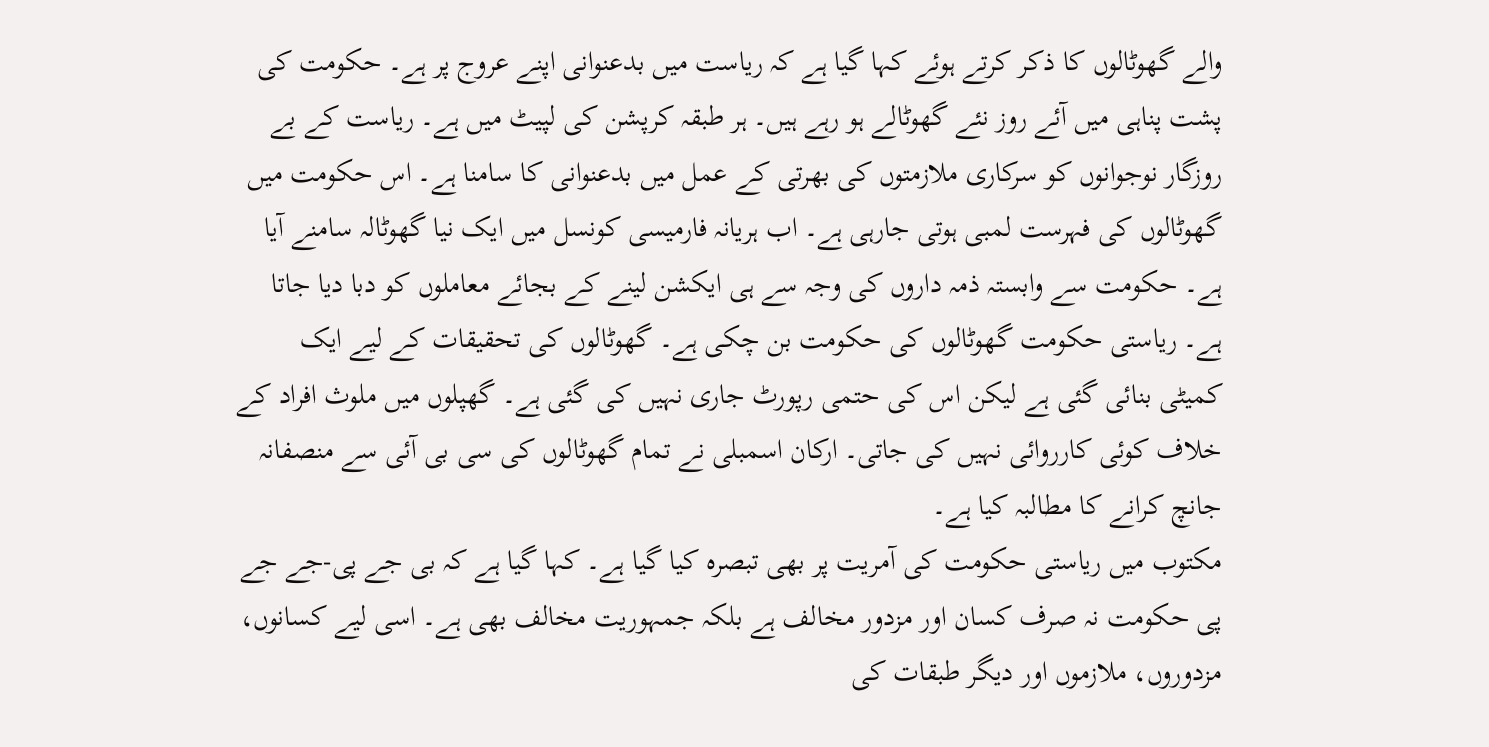والے گھوٹالوں کا ذکر کرتے ہوئے کہا گیا ہے کہ ریاست میں بدعنوانی اپنے عروج پر ہے۔ حکومت کی پشت پناہی میں آئے روز نئے گھوٹالے ہو رہے ہیں۔ ہر طبقہ کرپشن کی لپیٹ میں ہے۔ ریاست کے بے روزگار نوجوانوں کو سرکاری ملازمتوں کی بھرتی کے عمل میں بدعنوانی کا سامنا ہے۔ اس حکومت میں گھوٹالوں کی فہرست لمبی ہوتی جارہی ہے۔ اب ہریانہ فارمیسی کونسل میں ایک نیا گھوٹالہ سامنے آیا ہے۔ حکومت سے وابستہ ذمہ داروں کی وجہ سے ہی ایکشن لینے کے بجائے معاملوں کو دبا دیا جاتا ہے۔ ریاستی حکومت گھوٹالوں کی حکومت بن چکی ہے۔ گھوٹالوں کی تحقیقات کے لیے ایک کمیٹی بنائی گئی ہے لیکن اس کی حتمی رپورٹ جاری نہیں کی گئی ہے۔ گھپلوں میں ملوث افراد کے خلاف کوئی کارروائی نہیں کی جاتی۔ ارکان اسمبلی نے تمام گھوٹالوں کی سی بی آئی سے منصفانہ جانچ کرانے کا مطالبہ کیا ہے۔
مکتوب میں ریاستی حکومت کی آمریت پر بھی تبصرہ کیا گیا ہے۔ کہا گیا ہے کہ بی جے پی-جے جے پی حکومت نہ صرف کسان اور مزدور مخالف ہے بلکہ جمہوریت مخالف بھی ہے۔ اسی لیے کسانوں، مزدوروں، ملازموں اور دیگر طبقات کی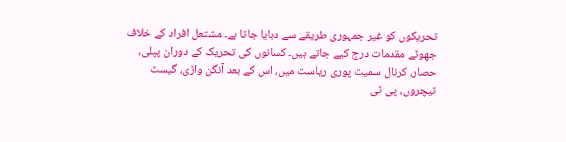تحریکوں کو غیر جمہوری طریقے سے دبایا جاتا ہے۔ مشتعل افراد کے خلاف جھوٹے مقدمات درج کیے جاتے ہیں۔ کسانوں کی تحریک کے دوران پپلی، حصار، کرنال سمیت پوری ریاست میں، اس کے بعد آنگن واڑی، گیسٹ تیچروں، پی ٹی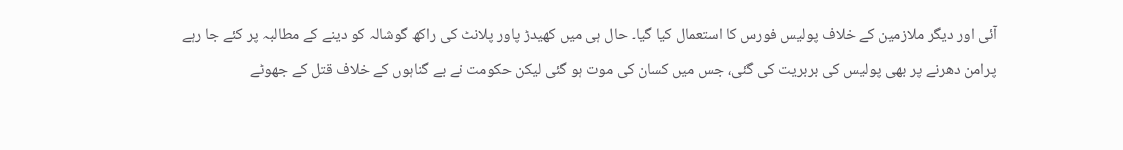آئی اور دیگر ملازمین کے خلاف پولیس فورس کا استعمال کیا گیا۔ حال ہی میں کھیدڑ پاور پلانٹ کی راکھ گوشالہ کو دینے کے مطالبہ پر کئے جا رہے پرامن دھرنے پر بھی پولیس کی بربریت کی گئی، جس میں کسان کی موت ہو گئی لیکن حکومت نے بے گناہوں کے خلاف قتل کے جھوٹے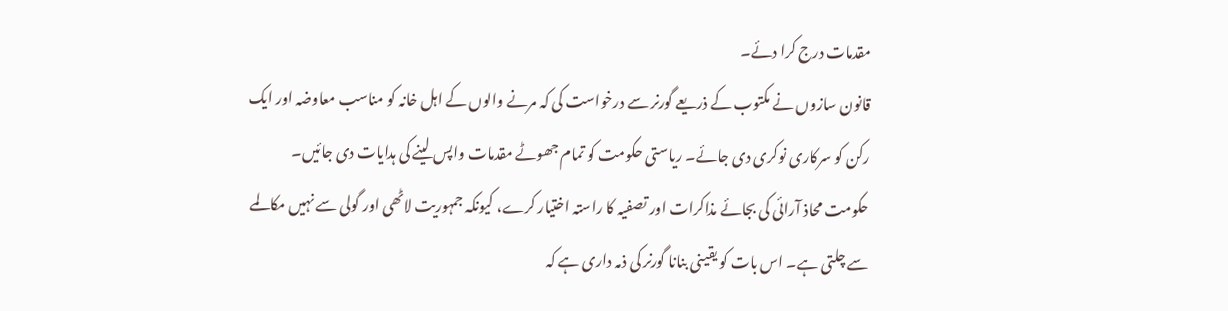مقدمات درج کرا دئے۔
قانون سازوں نے مکتوب کے ذریعے گورنر سے درخواست کی کہ مرنے والوں کے اہل خانہ کو مناسب معاوضہ اور ایک رکن کو سرکاری نوکری دی جائے۔ ریاستی حکومت کو تمام جھوٹے مقدمات واپس لینے کی ہدایات دی جائیں۔ حکومت محاذ آرائی کی بجائے مذاکرات اور تصفیہ کا راستہ اختیار کرے، کیونکہ جمہوریت لاٹھی اور گولی سے نہیں مکالمے سے چلتی ہے۔ اس بات کو یقینی بنانا گورنر کی ذمہ داری ہے کہ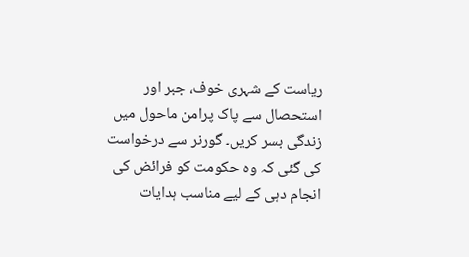ریاست کے شہری خوف، جبر اور استحصال سے پاک پرامن ماحول میں زندگی بسر کریں۔ گورنر سے درخواست کی گئی کہ وہ حکومت کو فرائض کی انجام دہی کے لیے مناسب ہدایات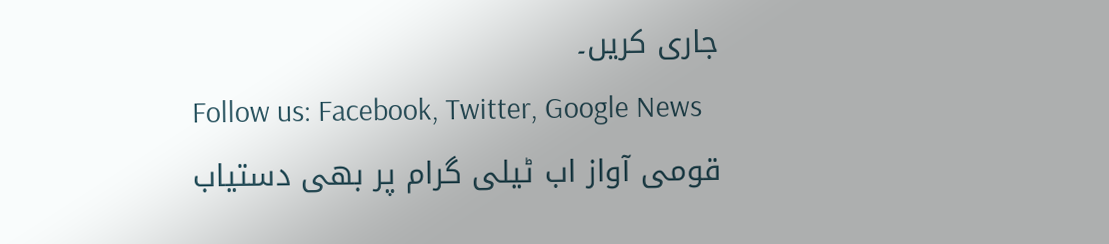جاری کریں۔
Follow us: Facebook, Twitter, Google News
قومی آواز اب ٹیلی گرام پر بھی دستیاب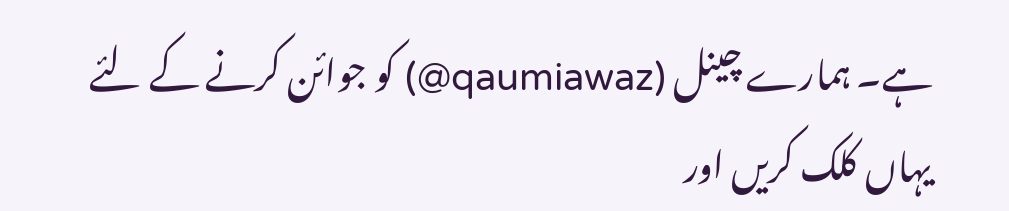ہے۔ ہمارے چینل (qaumiawaz@) کو جوائن کرنے کے لئے یہاں کلک کریں اور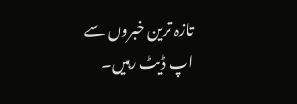تازہ ترین خبروں سے اپ ڈیٹ رہیں۔